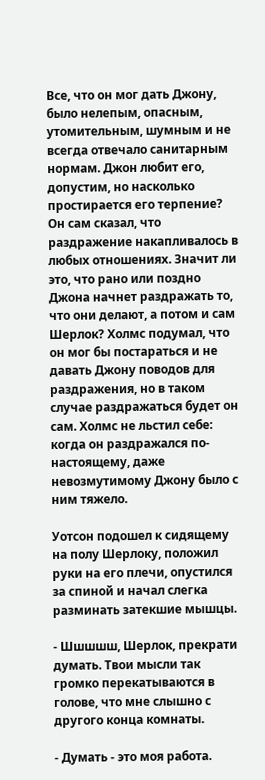Все, что он мог дать Джону, было нелепым, опасным, утомительным, шумным и не всегда отвечало санитарным нормам. Джон любит его, допустим, но насколько простирается его терпение? Он сам сказал, что раздражение накапливалось в любых отношениях. Значит ли это, что рано или поздно Джона начнет раздражать то, что они делают, а потом и сам Шерлок? Холмс подумал, что он мог бы постараться и не давать Джону поводов для раздражения, но в таком случае раздражаться будет он сам. Холмс не льстил себе: когда он раздражался по-настоящему, даже невозмутимому Джону было с ним тяжело.

Уотсон подошел к сидящему на полу Шерлоку, положил руки на его плечи, опустился за спиной и начал слегка разминать затекшие мышцы.

- Шшшшш, Шерлок, прекрати думать. Твои мысли так громко перекатываются в голове, что мне слышно с другого конца комнаты.

- Думать - это моя работа.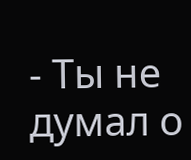- Ты не думал о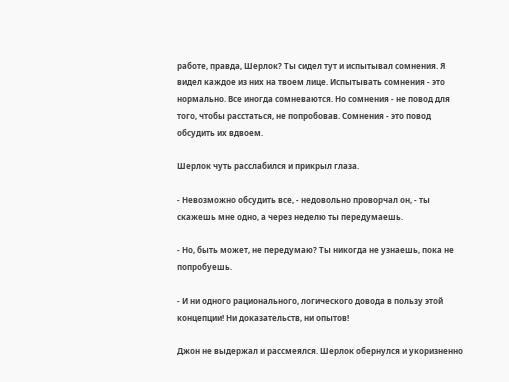работе, правда, Шерлок? Ты сидел тут и испытывал сомнения. Я видел каждое из них на твоем лице. Испытывать сомнения - это нормально. Все иногда сомневаются. Но сомнения - не повод для того, чтобы расстаться, не попробовав. Сомнения - это повод обсудить их вдвоем.

Шерлок чуть расслабился и прикрыл глаза.

- Невозможно обсудить все, - недовольно проворчал он, - ты скажешь мне одно, а через неделю ты передумаешь.

- Но, быть может, не передумаю? Ты никогда не узнаешь, пока не попробуешь.

- И ни одного рационального, логического довода в пользу этой концепции! Ни доказательств, ни опытов!

Джон не выдержал и рассмеялся. Шерлок обернулся и укоризненно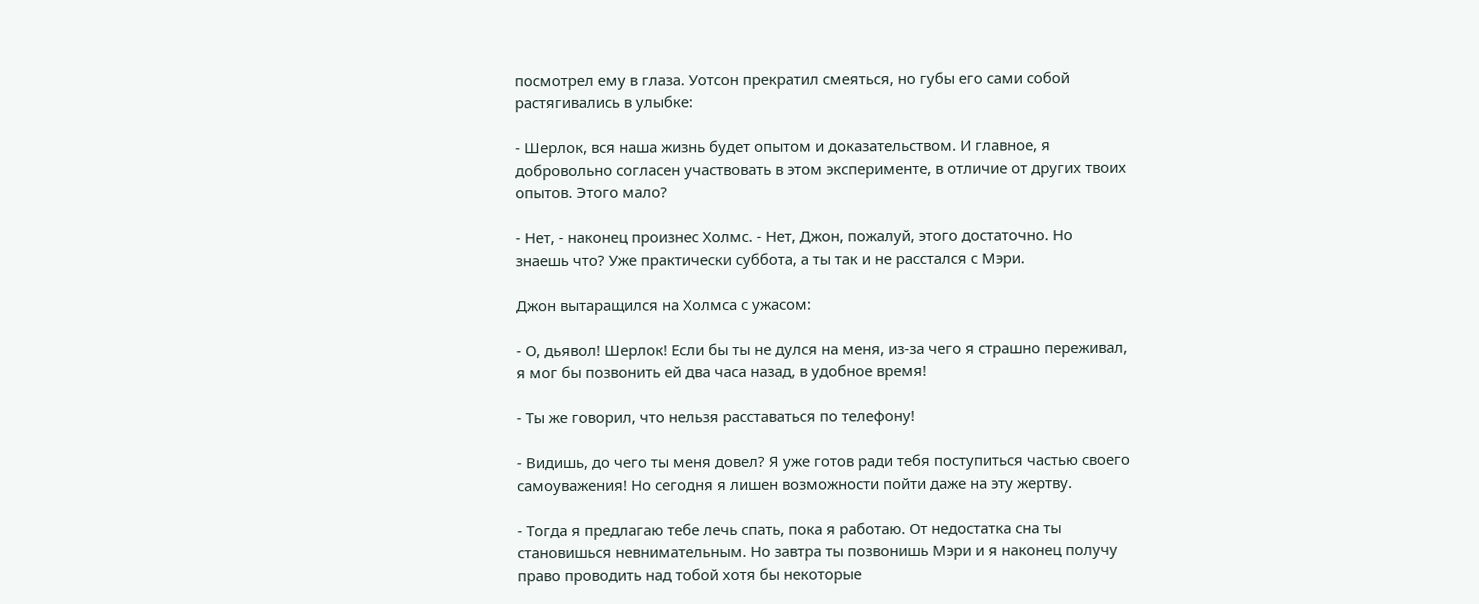посмотрел ему в глаза. Уотсон прекратил смеяться, но губы его сами собой растягивались в улыбке:

- Шерлок, вся наша жизнь будет опытом и доказательством. И главное, я добровольно согласен участвовать в этом эксперименте, в отличие от других твоих опытов. Этого мало?

- Нет, - наконец произнес Холмс. - Нет, Джон, пожалуй, этого достаточно. Но знаешь что? Уже практически суббота, а ты так и не расстался с Мэри.

Джон вытаращился на Холмса с ужасом:

- О, дьявол! Шерлок! Если бы ты не дулся на меня, из-за чего я страшно переживал, я мог бы позвонить ей два часа назад, в удобное время!

- Ты же говорил, что нельзя расставаться по телефону!

- Видишь, до чего ты меня довел? Я уже готов ради тебя поступиться частью своего самоуважения! Но сегодня я лишен возможности пойти даже на эту жертву.

- Тогда я предлагаю тебе лечь спать, пока я работаю. От недостатка сна ты становишься невнимательным. Но завтра ты позвонишь Мэри и я наконец получу право проводить над тобой хотя бы некоторые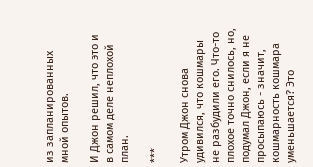из запланированных мной опытов.

И Джон решил, что это и в самом деле неплохой план.

***

Утром Джон снова удивился, что кошмары не разбудили его. Что-то плохое точно снилось, но, подумал Джон, если я не просыпаюсь - значит, кошмарность кошмара уменьшается? Это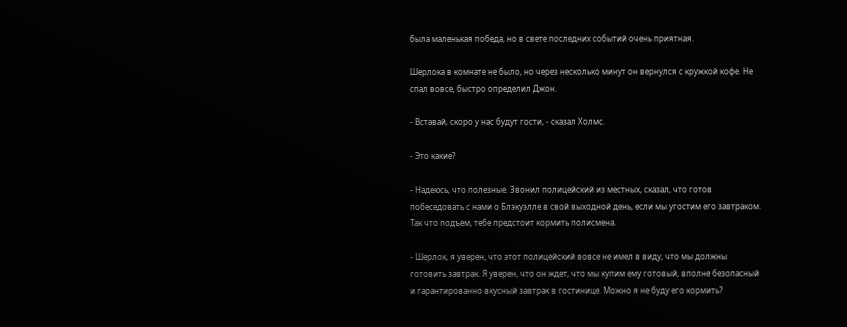была маленькая победа, но в свете последних событий очень приятная.

Шерлока в комнате не было, но через несколько минут он вернулся с кружкой кофе. Не спал вовсе, быстро определил Джон.

- Вставай, скоро у нас будут гости, - сказал Холмс.

- Это какие?

- Надеюсь, что полезные. Звонил полицейский из местных, сказал, что готов побеседовать с нами о Блэкуэлле в свой выходной день, если мы угостим его завтраком. Так что подъем, тебе предстоит кормить полисмена.

- Шерлок, я уверен, что этот полицейский вовсе не имел в виду, что мы должны готовить завтрак. Я уверен, что он ждет, что мы купим ему готовый, вполне безопасный и гарантированно вкусный завтрак в гостинице. Можно я не буду его кормить?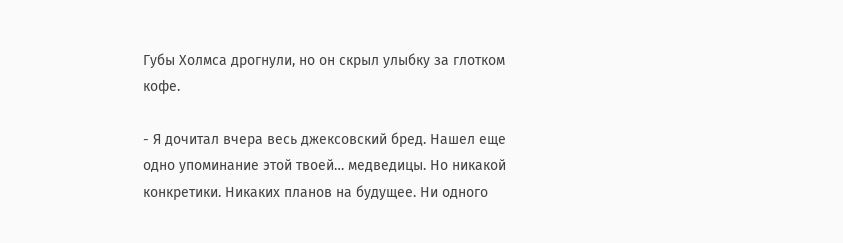Губы Холмса дрогнули, но он скрыл улыбку за глотком кофе.

- Я дочитал вчера весь джексовский бред. Нашел еще одно упоминание этой твоей… медведицы. Но никакой конкретики. Никаких планов на будущее. Ни одного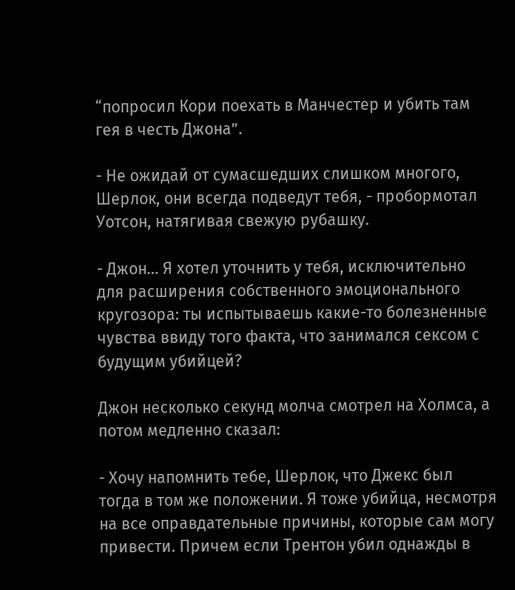“попросил Кори поехать в Манчестер и убить там гея в честь Джона”.

- Не ожидай от сумасшедших слишком многого, Шерлок, они всегда подведут тебя, - пробормотал Уотсон, натягивая свежую рубашку.

- Джон… Я хотел уточнить у тебя, исключительно для расширения собственного эмоционального кругозора: ты испытываешь какие-то болезненные чувства ввиду того факта, что занимался сексом с будущим убийцей?

Джон несколько секунд молча смотрел на Холмса, а потом медленно сказал:

- Хочу напомнить тебе, Шерлок, что Джекс был тогда в том же положении. Я тоже убийца, несмотря на все оправдательные причины, которые сам могу привести. Причем если Трентон убил однажды в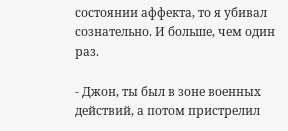состоянии аффекта, то я убивал сознательно. И больше, чем один раз.

- Джон, ты был в зоне военных действий, а потом пристрелил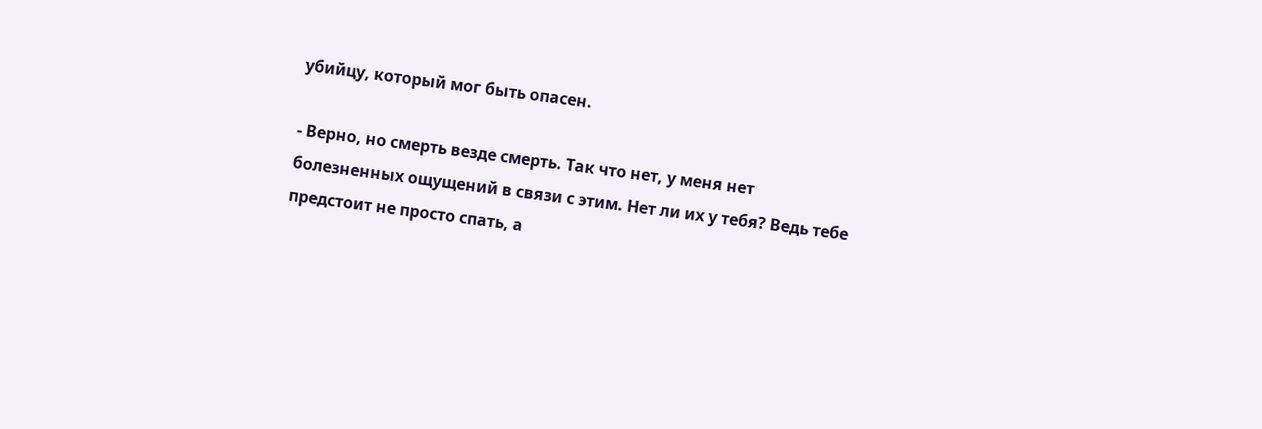убийцу, который мог быть опасен.

- Верно, но смерть везде смерть. Так что нет, у меня нет болезненных ощущений в связи с этим. Нет ли их у тебя? Ведь тебе предстоит не просто спать, а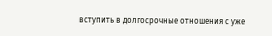вступить в долгосрочные отношения с уже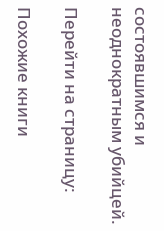состоявшимся и неоднократным убийцей.

Перейти на страницу:

Похожие книги